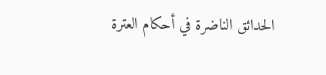الحدائق الناضرة في أحكام العترة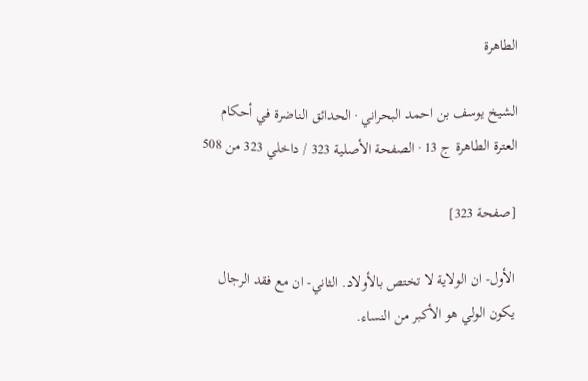الطاهرة

الشيخ يوسف بن احمد البحراني · الحدائق الناضرة في أحكام العترة الطاهرة ج 13 · الصفحة الأصلية 323 / داخلي 323 من 508

[صفحة 323]

الأول- ان الولاية لا تختص بالأولاد. الثاني- ان مع فقد الرجال يكون الولي هو الأكبر من النساء.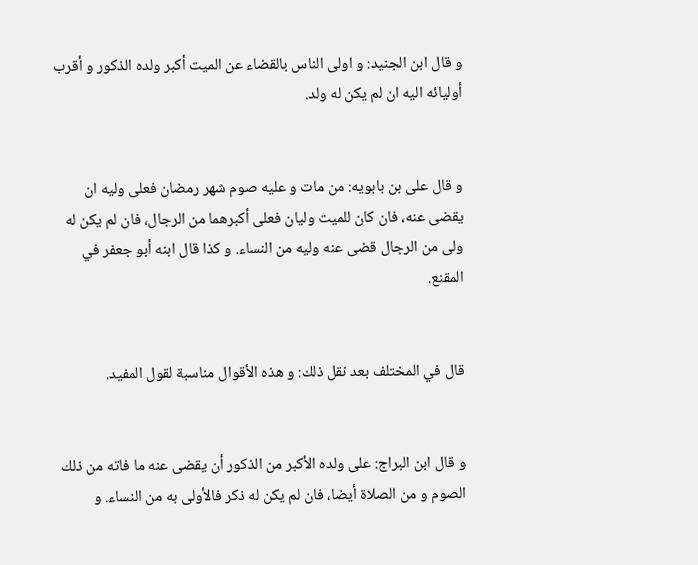و قال ابن الجنيد: و اولى الناس بالقضاء عن الميت أكبر ولده الذكور و أقرب أوليائه اليه ان لم يكن له ولد.


و قال على بن بابويه: من مات و عليه صوم شهر رمضان فعلى وليه ان يقضى عنه، فان كان للميت وليان فعلى أكبرهما من الرجال، فان لم يكن له ولى من الرجال قضى عنه وليه من النساء. و كذا قال ابنه أبو جعفر في المقنع.


قال في المختلف بعد نقل ذلك: و هذه الأقوال مناسبة لقول المفيد.


و قال ابن البراج: على ولده الأكبر من الذكور أن يقضى عنه ما فاته من ذلك الصوم و من الصلاة أيضا، فان لم يكن له ذكر فالأولى به من النساء. و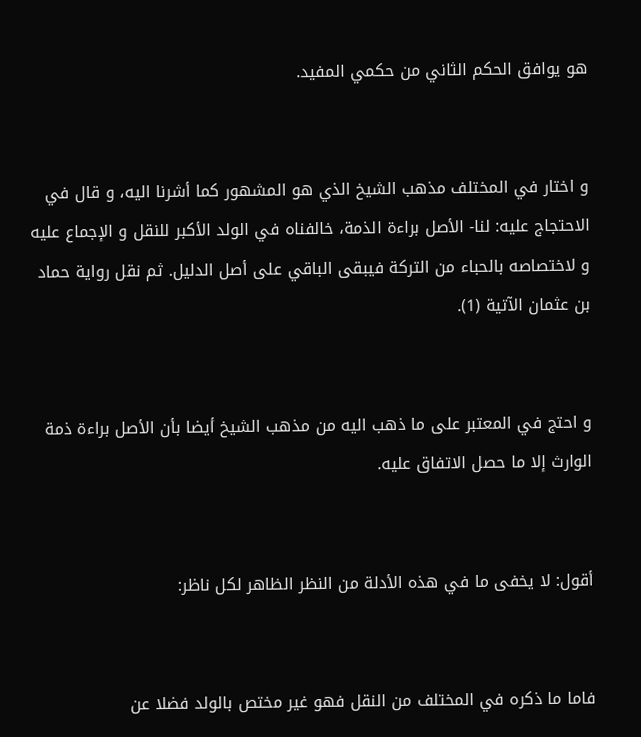هو يوافق الحكم الثاني من حكمي المفيد.


و اختار في المختلف مذهب الشيخ الذي هو المشهور كما أشرنا اليه، و قال في الاحتجاج عليه: لنا- الأصل براءة الذمة، خالفناه في الولد الأكبر للنقل و الإجماع عليه و لاختصاصه بالحباء من التركة فيبقى الباقي على أصل الدليل. ثم نقل رواية حماد بن عثمان الآتية (1).


و احتج في المعتبر على ما ذهب اليه من مذهب الشيخ أيضا بأن الأصل براءة ذمة الوارث إلا ما حصل الاتفاق عليه.


أقول: لا يخفى ما في هذه الأدلة من النظر الظاهر لكل ناظر:


فاما ما ذكره في المختلف من النقل فهو غير مختص بالولد فضلا عن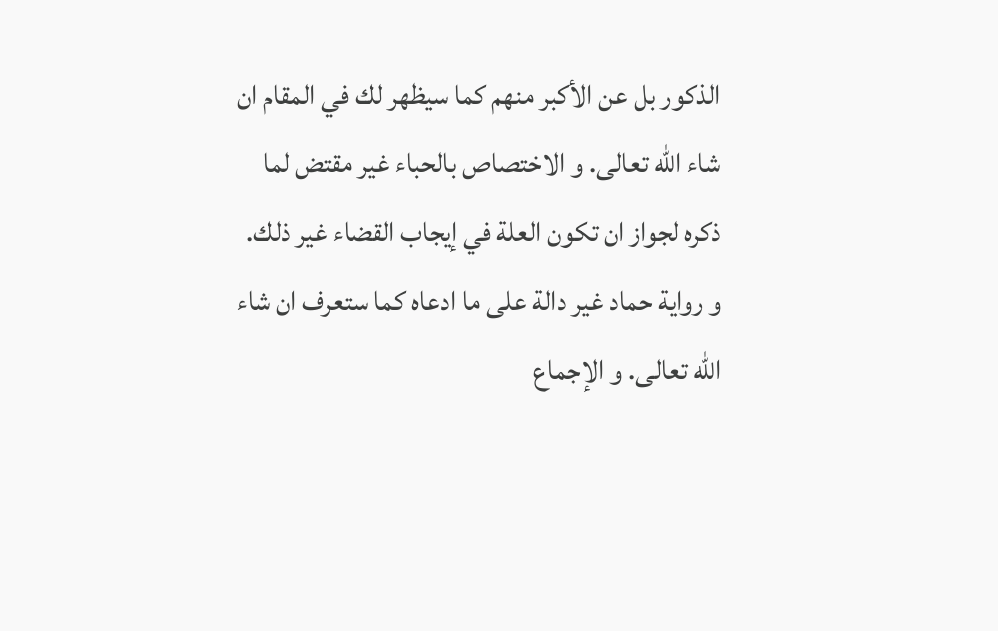الذكور بل عن الأكبر منهم كما سيظهر لك في المقام ان شاء الله تعالى. و الاختصاص بالحباء غير مقتض لما ذكره لجواز ان تكون العلة في إيجاب القضاء غير ذلك. و رواية حماد غير دالة على ما ادعاه كما ستعرف ان شاء الله تعالى. و الإجماع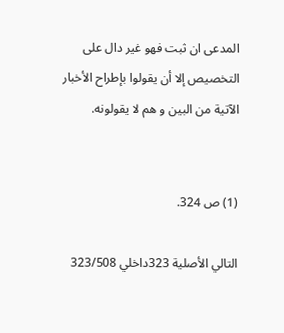المدعى ان ثبت فهو غير دال على التخصيص إلا أن يقولوا بإطراح الأخبار الآتية من البين و هم لا يقولونه.


(1) ص 324.

التالي الأصلية 323داخلي 323/508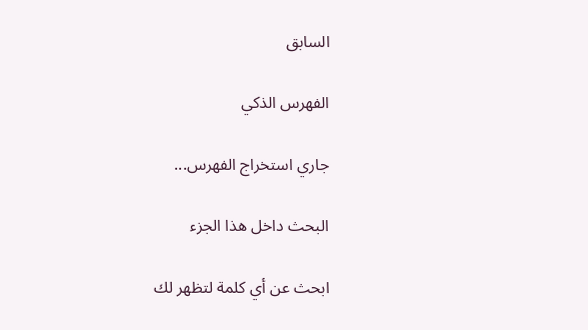السابق

الفهرس الذكي

جاري استخراج الفهرس...

البحث داخل هذا الجزء

ابحث عن أي كلمة لتظهر لك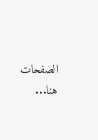الصفحات هنا...